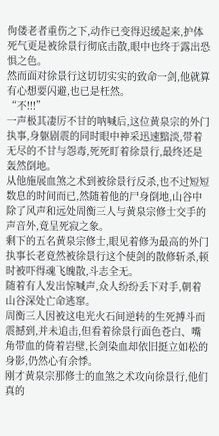佝偻老者重伤之下,动作已变得迟缓起来,护体死气更是被徐景行彻底击散,眼中也终于露出恐惧之色。
然而面对徐景行这切切实实的致命一剑,他就算有心想要闪避,也已是枉然。
“不!!!”
一声极其凄厉不甘的呐喊后,这位黄泉宗的外门执事,身躯剧震的同时眼中神采迅速黯淡,带着无尽的不甘与怨毒,死死盯着徐景行,最终还是轰然倒地。
从他施展血煞之术到被徐景行反杀,也不过短短数息的时间而已,然随着他的尸身倒地,山谷中除了风声和远处周衡三人与黄泉宗修士交手的声音外,竟呈死寂之象。
剩下的五名黄泉宗修士,眼见着修为最高的外门执事长老竟然被徐景行这个使剑的散修斩杀,顿时被吓得魂飞魄散,斗志全无。
随着有人发出惊喊声,众人纷纷丢下对手,朝着山谷深处亡命逃窜。
周衡三人因被这电光火石间逆转的生死搏斗而震撼到,并未追击,但看着徐景行面色苍白、嘴角带血的倚着岩壁,长剑染血却依旧挺立如松的身影,仍然心有余悸。
刚才黄泉宗那修士的血煞之术攻向徐景行,他们真的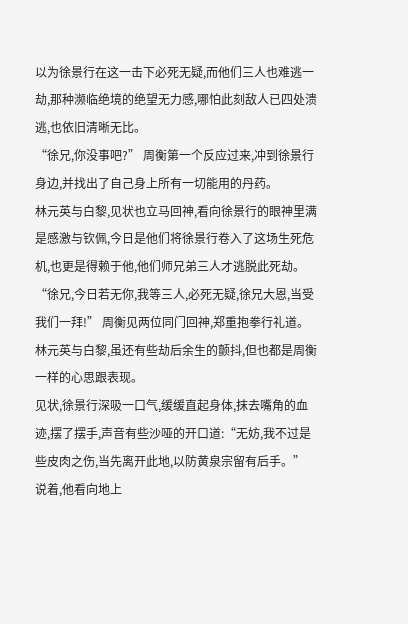以为徐景行在这一击下必死无疑,而他们三人也难逃一劫,那种濒临绝境的绝望无力感,哪怕此刻敌人已四处溃逃,也依旧清晰无比。
“徐兄,你没事吧?” 周衡第一个反应过来,冲到徐景行身边,并找出了自己身上所有一切能用的丹药。
林元英与白黎,见状也立马回神,看向徐景行的眼神里满是感激与钦佩,今日是他们将徐景行卷入了这场生死危机,也更是得赖于他,他们师兄弟三人才逃脱此死劫。
“徐兄,今日若无你,我等三人,必死无疑,徐兄大恩,当受我们一拜!” 周衡见两位同门回神,郑重抱拳行礼道。
林元英与白黎,虽还有些劫后余生的颤抖,但也都是周衡一样的心思跟表现。
见状,徐景行深吸一口气,缓缓直起身体,抹去嘴角的血迹,摆了摆手,声音有些沙哑的开口道:“无妨,我不过是些皮肉之伤,当先离开此地,以防黄泉宗留有后手。”
说着,他看向地上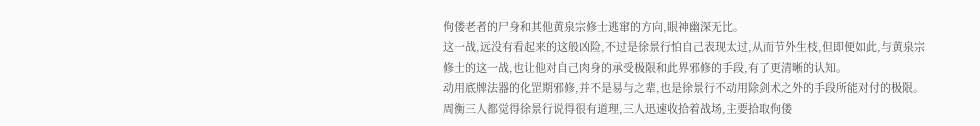佝偻老者的尸身和其他黄泉宗修士逃窜的方向,眼神幽深无比。
这一战,远没有看起来的这般凶险,不过是徐景行怕自己表现太过,从而节外生枝,但即便如此,与黄泉宗修士的这一战,也让他对自己肉身的承受极限和此界邪修的手段,有了更清晰的认知。
动用底牌法器的化罡期邪修,并不是易与之辈,也是徐景行不动用除剑术之外的手段所能对付的极限。
周衡三人都觉得徐景行说得很有道理,三人迅速收拾着战场,主要拾取佝偻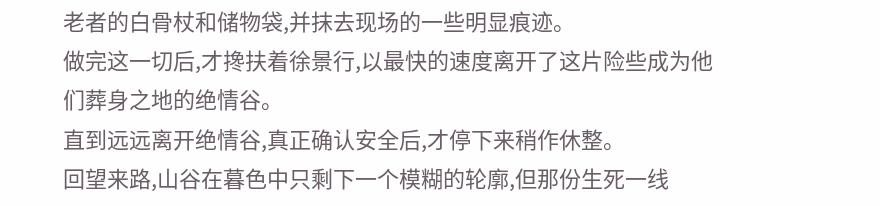老者的白骨杖和储物袋,并抹去现场的一些明显痕迹。
做完这一切后,才搀扶着徐景行,以最快的速度离开了这片险些成为他们葬身之地的绝情谷。
直到远远离开绝情谷,真正确认安全后,才停下来稍作休整。
回望来路,山谷在暮色中只剩下一个模糊的轮廓,但那份生死一线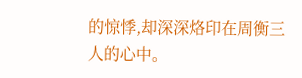的惊悸,却深深烙印在周衡三人的心中。